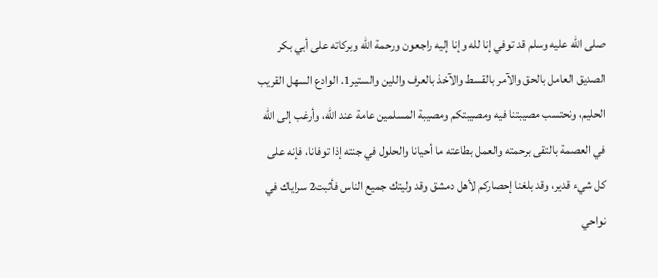صلى الله عليه وسلم قد توفي إنا لله وإنا إليه راجعون ورحمة الله وبركاته على أبي بكر الصديق العامل بالحق والآمر بالقسط والآخذ بالعرف واللين والستير1. الوادع السهل القريب الحليم، ونحتسب مصيبتنا فيه ومصيبتكم ومصيبة المسلمين عامة عند الله، وأرغب إلى الله في العصمة بالتقى برحمته والعمل بطاعته ما أحيانا والحلول في جنته إذا توفانا، فإنه على كل شيء قدير، وقد بلغنا إحصاركم لأهل دمشق وقد وليتك جميع الناس فأثبت2 سراياك في نواحي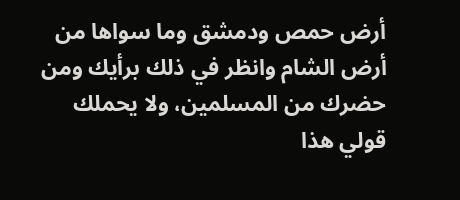أرض حمص ودمشق وما سواها من أرض الشام وانظر في ذلك برأيك ومن حضرك من المسلمين، ولا يحملك قولي هذا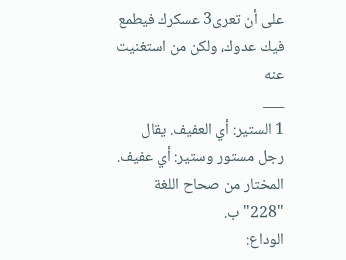على أن تعرى3 عسكرك فيطمع فيك عدوك، ولكن من استغنيت عنه
___
1 الستير: أي العفيف. يقال رجل مستور وستير: أي عفيف. المختار من صحاح اللغة "228" ب.
الوداع: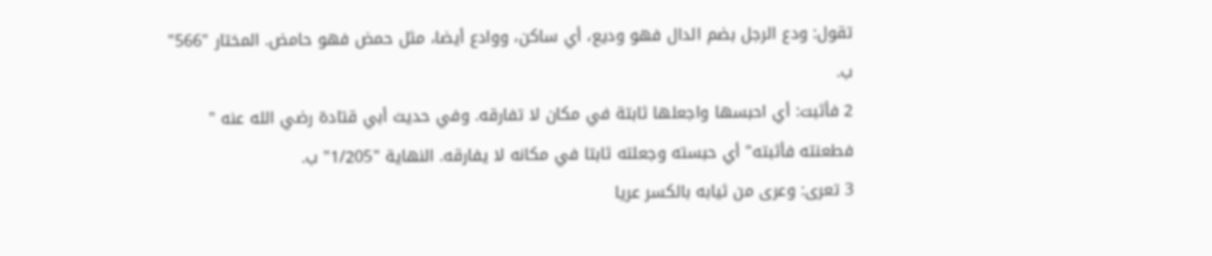تقول: ودع الرجل بضم الدال فهو وديع، أي ساكن، ووادع أيضا، مثل حمض فهو حامض. المختار "566" ب.
2 فأثبت: أي احبسها واجعلها ثابتة في مكان لا تفارقه. وفي حديث أبي قتادة رضي الله عنه " فطعنته فأثبته" أي حبسته وجعلته ثابتا في مكانه لا يفارقه. النهاية "1/205" ب.
3 تعرى: وعرى من ثيابه بالكسر عريا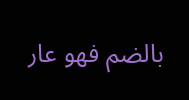بالضم فهو عار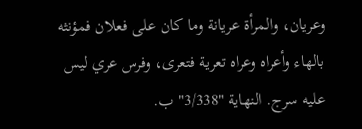وعريان، والمرأة عريانة وما كان على فعلان فمؤنثه بالهاء وأعراه وعراه تعرية فتعرى، وفرس عري ليس عليه سرج. النهاية "3/338" ب.